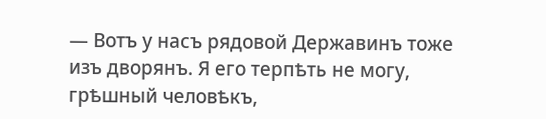— Вотъ у насъ рядовой Державинъ тоже изъ дворянъ. Я его терпѣть не могу, грѣшный человѣкъ,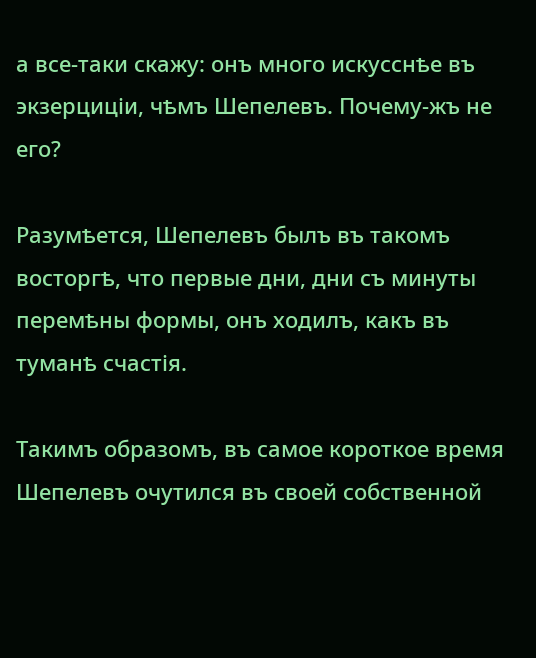а все-таки скажу: онъ много искусснѣе въ экзерциціи, чѣмъ Шепелевъ. Почему-жъ не его?

Разумѣется, Шепелевъ былъ въ такомъ восторгѣ, что первые дни, дни съ минуты перемѣны формы, онъ ходилъ, какъ въ туманѣ счастія.

Такимъ образомъ, въ самое короткое время Шепелевъ очутился въ своей собственной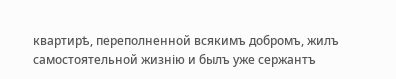квартирѣ, переполненной всякимъ добромъ, жилъ самостоятельной жизнію и былъ уже сержантъ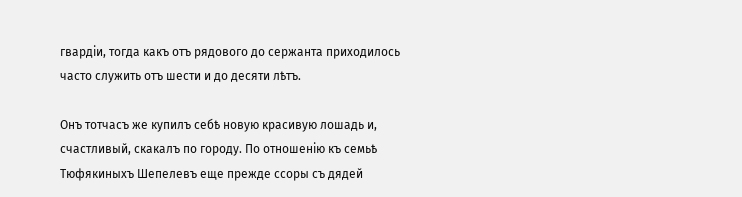гвардіи, тогда какъ отъ рядового до сержанта приходилось часто служить отъ шести и до десяти лѣтъ.

Онъ тотчасъ же купилъ себѣ новую красивую лошадь и, счастливый, скакалъ по городу. По отношенію къ семьѣ Тюфякиныхъ Шепелевъ еще прежде ссоры съ дядей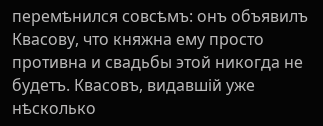перемѣнился совсѣмъ: онъ объявилъ Квасову, что княжна ему просто противна и свадьбы этой никогда не будетъ. Квасовъ, видавшій уже нѣсколько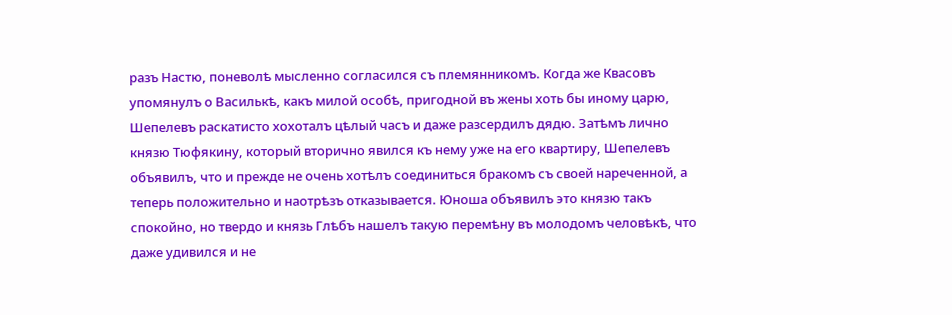разъ Настю, поневолѣ мысленно согласился съ племянникомъ. Когда же Квасовъ упомянулъ о Василькѣ, какъ милой особѣ, пригодной въ жены хоть бы иному царю, Шепелевъ раскатисто хохоталъ цѣлый часъ и даже разсердилъ дядю. Затѣмъ лично князю Тюфякину, который вторично явился къ нему уже на его квартиру, Шепелевъ объявилъ, что и прежде не очень хотѣлъ соединиться бракомъ съ своей нареченной, а теперь положительно и наотрѣзъ отказывается. Юноша объявилъ это князю такъ спокойно, но твердо и князь Глѣбъ нашелъ такую перемѣну въ молодомъ человѣкѣ, что даже удивился и не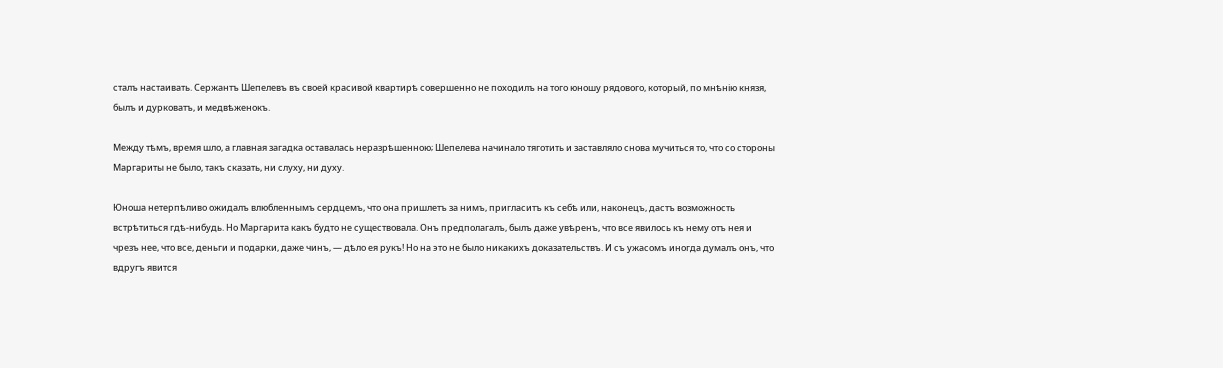сталъ настаивать. Сержантъ Шепелевъ въ своей красивой квартирѣ совершенно не походилъ на того юношу рядового, который, по мнѣнію князя, былъ и дурковатъ, и медвѣженокъ.

Между тѣмъ, время шло, а главная загадка оставалась неразрѣшенною; Шепелева начинало тяготить и заставляло снова мучиться то, что со стороны Маргариты не было, такъ сказать, ни слуху, ни духу.

Юноша нетерпѣливо ожидалъ влюбленнымъ сердцемъ, что она пришлетъ за нимъ, пригласитъ къ себѣ или, наконецъ, дастъ возможность встрѣтиться гдѣ-нибудь. Но Маргарита какъ будто не существовала. Онъ предполагалъ, былъ даже увѣренъ, что все явилось къ нему отъ нея и чрезъ нее, что все, деньги и подарки, даже чинъ, — дѣло ея рукъ! Но на это не было никакихъ доказательствъ. И съ ужасомъ иногда думалъ онъ, что вдругъ явится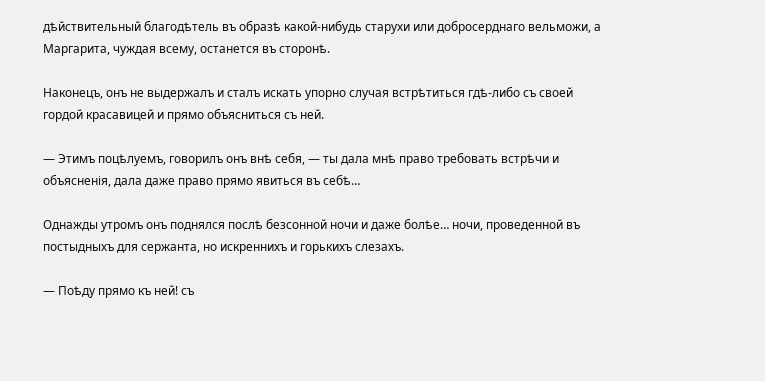дѣйствительный благодѣтель въ образѣ какой-нибудь старухи или добросерднаго вельможи, а Маргарита, чуждая всему, останется въ сторонѣ.

Наконецъ, онъ не выдержалъ и сталъ искать упорно случая встрѣтиться гдѣ-либо съ своей гордой красавицей и прямо объясниться съ ней.

— Этимъ поцѣлуемъ, говорилъ онъ внѣ себя, — ты дала мнѣ право требовать встрѣчи и объясненія, дала даже право прямо явиться въ себѣ…

Однажды утромъ онъ поднялся послѣ безсонной ночи и даже болѣе… ночи, проведенной въ постыдныхъ для сержанта, но искреннихъ и горькихъ слезахъ.

— Поѣду прямо къ ней! съ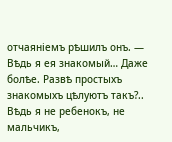отчаяніемъ рѣшилъ онъ. — Вѣдь я ея знакомый… Даже болѣе. Развѣ простыхъ знакомыхъ цѣлуютъ такъ?.. Вѣдь я не ребенокъ, не мальчикъ,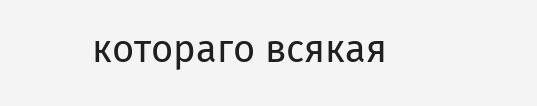котораго всякая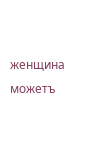женщина можетъ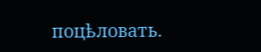поцѣловать.